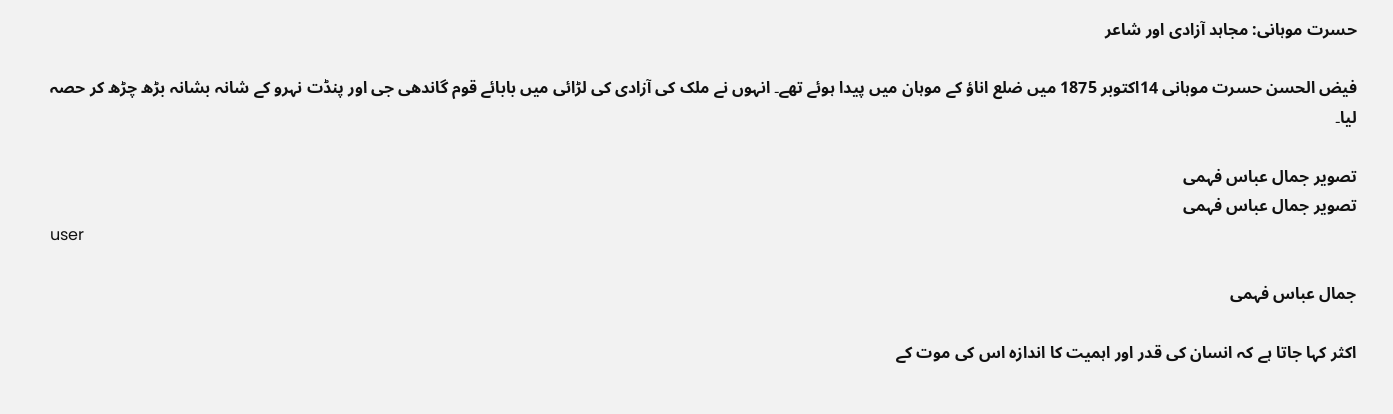حسرت موہانی: مجاہد آزادی اور شاعر

فیض الحسن حسرت موہانی 14اکتوبر 1875 میں ضلع اناؤ کے موہان میں پیدا ہوئے تھے۔ انہوں نے ملک کی آزادی کی لڑائی میں بابائے قوم گاندھی جی اور پنڈت نہرو کے شانہ بشانہ بڑھ چڑھ کر حصہ لیا۔

تصویر جمال عباس فہمی
تصویر جمال عباس فہمی
user

جمال عباس فہمی

اکثر کہا جاتا ہے کہ انسان کی قدر اور اہمیت کا اندازہ اس کی موت کے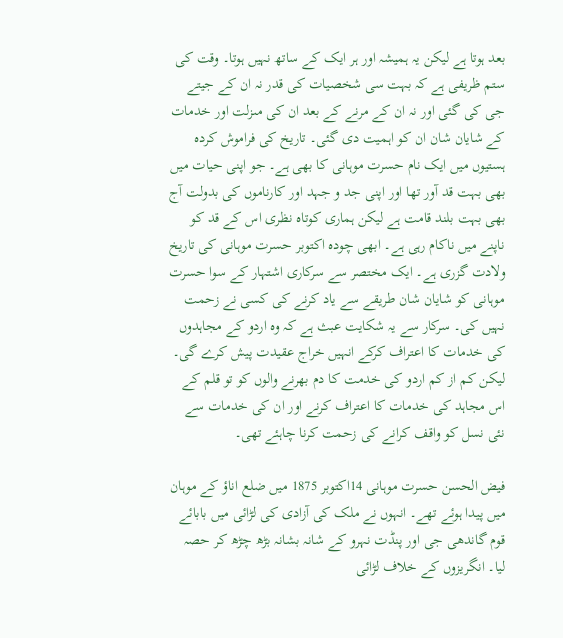بعد ہوتا ہے لیکن یہ ہمیشہ اور ہر ایک کے ساتھ نہیں ہوتا۔ وقت کی ستم ظریفی ہے کہ بہت سی شخصیات کی قدر نہ ان کے جیتے جی کی گئی اور نہ ان کے مرنے کے بعد ان کی مںزلت اور خدمات کے شایان شان ان کو اہمیت دی گئی۔ تاریخ کی فراموش کردہ ہستیوں میں ایک نام حسرت موہانی کا بھی ہے۔ جو اپنی حیات میں بھی بہت قد آور تھا اور اپنی جد و جہد اور کارناموں کی بدولت آج بھی بہت بلند قامت ہے لیکن ہماری کوتاہ نظری اس کے قد کو ناپنے میں ناکام رہی ہے۔ ابھی چودہ اکتوبر حسرت موہانی کی تاریخ ولادت گزری ہے۔ ایک مختصر سے سرکاری اشتہار کے سوا حسرت موہانی کو شایان شان طریقے سے یاد کرنے کی کسی نے زحمت نہیں کی۔ سرکار سے یہ شکایت عبث ہے کہ وہ اردو کے مجاہدوں کی خدمات کا اعتراف کرکے انہیں خراج عقیدت پیش کرے گی۔ لیکن کم از کم اردو کی خدمت کا دم بھرنے والوں کو تو قلم کے اس مجاہد کی خدمات کا اعتراف کرنے اور ان کی خدمات سے نئی نسل کو واقف کرانے کی زحمت کرنا چاہئے تھی۔

فیض الحسن حسرت موہانی 14اکتوبر 1875 میں ضلع اناؤ کے موہان میں پیدا ہوئے تھے۔ انہوں نے ملک کی آزادی کی لڑائی میں بابائے قوم گاندھی جی اور پنڈت نہرو کے شانہ بشانہ بڑھ چڑھ کر حصہ لیا۔ انگریزوں کے خلاف لڑائی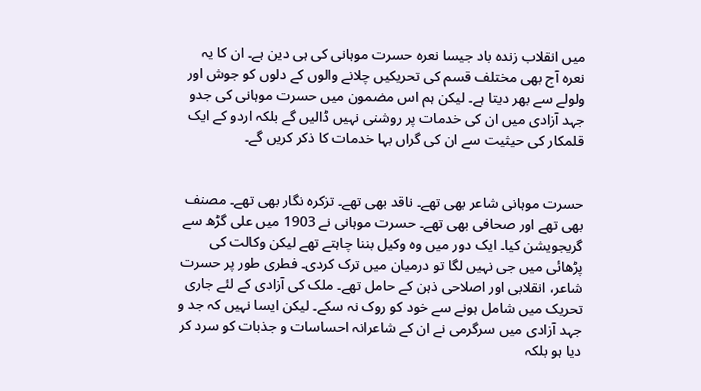میں انقلاب زندہ باد جیسا نعرہ حسرت موہانی کی ہی دین ہے۔ ان کا یہ نعرہ آج بھی مختلف قسم کی تحریکیں چلانے والوں کے دلوں کو جوش اور ولولے سے بھر دیتا ہے۔ لیکن ہم اس مضمون میں حسرت موہانی کی جدو جہد آزادی میں ان کی خدمات پر روشنی نہیں ڈالیں گے بلکہ اردو کے ایک قلمکار کی حیثیت سے ان کی گراں بہا خدمات کا ذکر کریں گے۔


حسرت موہانی شاعر بھی تھے۔ ناقد بھی تھے۔ تزکرہ نگار بھی تھے۔ مصنف بھی تھے اور صحافی بھی تھے۔ حسرت موہانی نے 1903 میں علی گڑھ سے گریجویشن کیا۔ ایک دور میں وہ وکیل بننا چاہتے تھے لیکن وکالت کی پڑھائی میں جی نہیں لگا تو درمیان میں ترک کردی۔ فطری طور پر حسرت شاعر، انقلابی اور اصلاحی ذہن کے حامل تھے۔ ملک کی آزادی کے لئے جاری تحریک میں شامل ہونے سے خود کو روک نہ سکے۔ لیکن ایسا نہیں کہ جد و جہد آزادی میں سرگرمی نے ان کے شاعرانہ احساسات و جذبات کو سرد کر دیا ہو بلکہ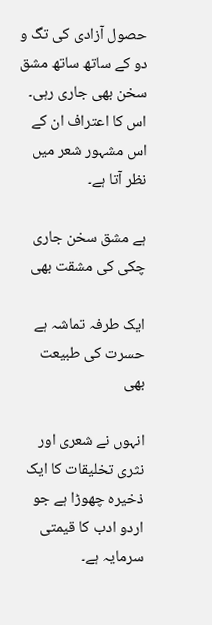حصول آزادی کی تگ و دو کے ساتھ ساتھ مشق سخن بھی جاری رہی۔ اس کا اعتراف ان کے اس مشہور شعر میں نظر آتا ہے۔

ہے مشق سخن جاری چکی کی مشقت بھی

ایک طرفہ تماشہ ہے حسرت کی طبیعت بھی

انہوں نے شعری اور نثری تخلیقات کا ایک ذخیرہ چھوڑا ہے جو اردو ادب کا قیمتی سرمایہ ہے۔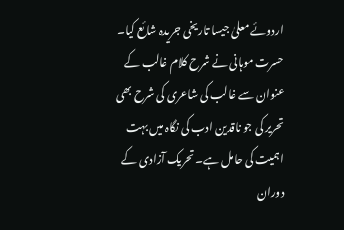اردوئے معلیٰ جیسا تاریخی جریدہ شائع کیا۔ حسرت موہانی نے شرح کلام غالب کے عنوان سے غالب کی شاعری کی شرح بھی تحریر کی جو ناقدین ادب کی نگاہ میں بہت اہمیت کی حامل ہے۔ تحریک آزادی کے دوران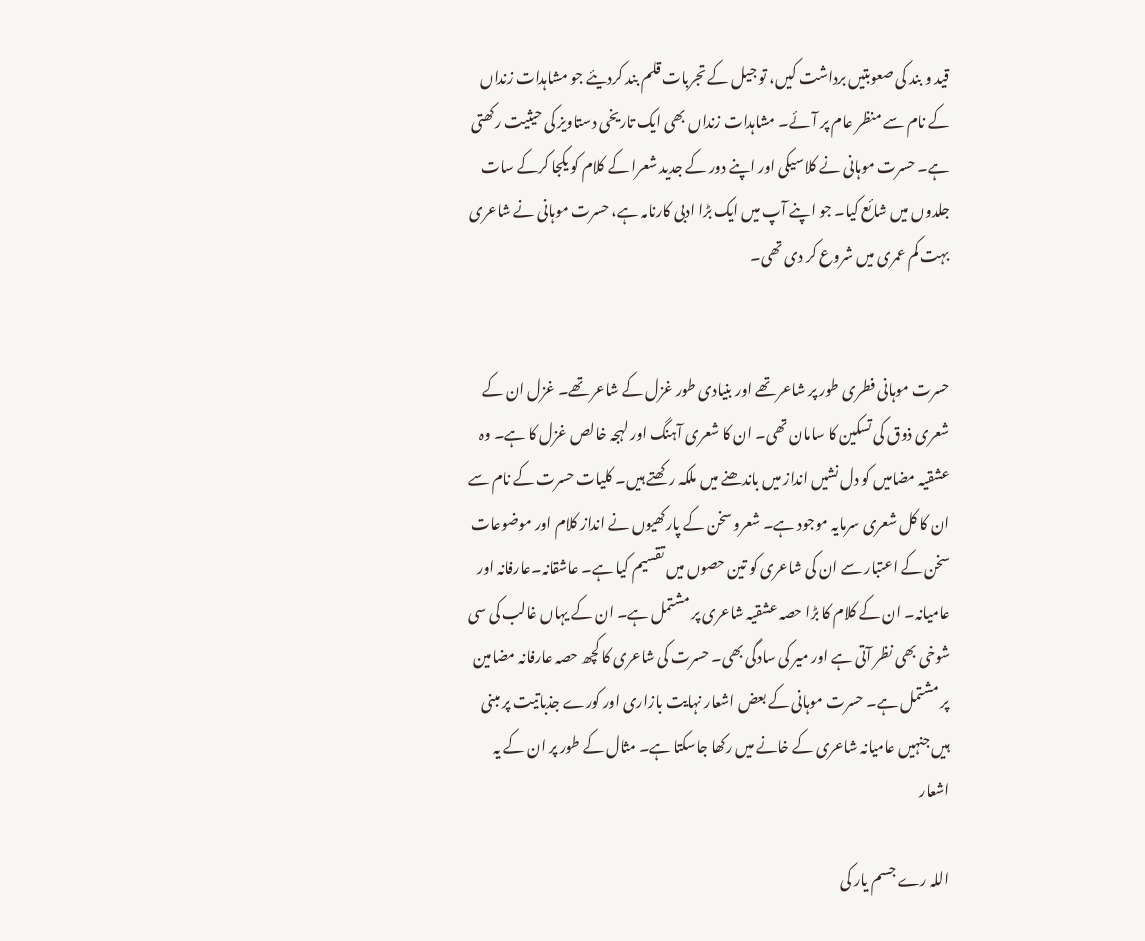قید و بند کی صعوبتیں برداشت کیں، تو جیل کے تجربات قلم بند کردیئے جو مشاہدات زنداں کے نام سے منظر عام پر آئے۔ مشاہدات زنداں بھی ایک تاریخی دستاویز کی حیثیت رکھتی ہے۔ حسرت موہانی نے کلاسیکی اور اپنے دور کے جدید شعرا کے کلام کو یکجا کرکے سات جلدوں میں شائع کیا۔ جو اپنے آپ میں ایک بڑا ادبی کارنامہ ہے، حسرت موہانی نے شاعری بہت کم عمری میں شروع کر دی تھی۔


حسرت موہانی فطری طور پر شاعر تھے اور بنیادی طور غزل کے شاعر تھے۔ غزل ان کے شعری ذوق کی تسکین کا سامان تھی۔ ان کا شعری آہنگ اور لہجہ خالص غزل کا ہے۔ وہ عشقیہ مضامیں کو دل نشیں انداز میں باندھنے میں ملکہ رکھتے ہیں۔ کلیات حسرت کے نام سے ان کا کل شعری سرمایہ موجود ہے۔ شعرو سخن کے پارکھیوں نے انداز کلام اور موضوعات سخن کے اعتبار سے ان کی شاعری کو تین حصوں میں تقسیم کیا ہے۔ عاشقانہ۔عارفانہ اور عامیانہ۔ ان کے کلام کا بڑا حصہ عشقیہ شاعری پر مشتمل ہے۔ ان کے یہاں غالب کی سی شوخی بھی نظر آتی ہے اور میر کی سادگی بھی۔ حسرت کی شاعری کا کچھ حصہ عارفانہ مضامین پر مشتمل ہے۔ حسرت موہانی کے بعض اشعار نہایت بازاری اور کورے جذباتیت پر مبنی ہیں جنہیں عامیانہ شاعری کے خانے میں رکھا جاسکتا ہے۔ مثال کے طور پر ان کے یہ اشعار

اللہ رے جسم یار کی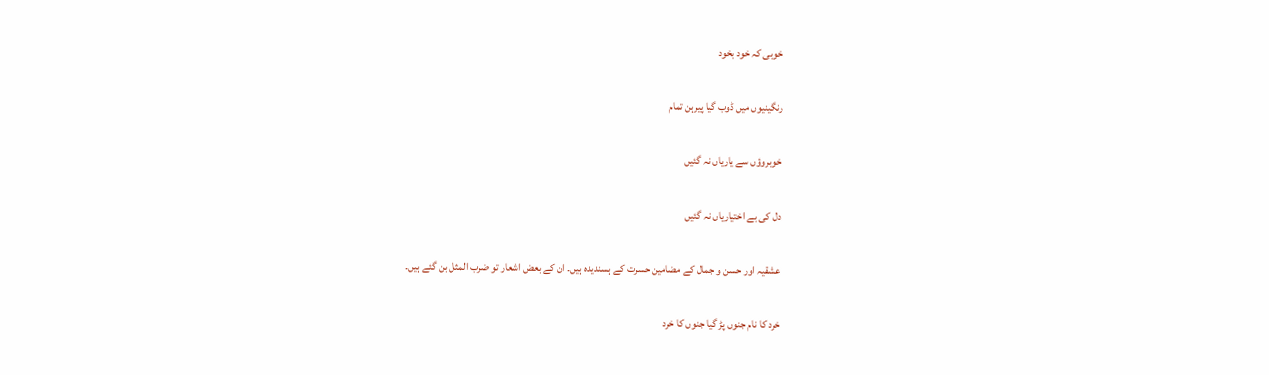خوبی کہ خود بخود

رنگینیوں میں ڈوب گیا پیرہن تمام

خوبروؤں سے یاریاں نہ گئیں

دل کی بے اختیاریاں نہ گئیں

عشقیہ اور حسن و جمال کے مضامین حسرت کے ہسندیدہ ہیں۔ ان کے بعض اشعار تو ضرب المثل بن گئے ہیں۔

خرد کا نام جنوں پڑ گیا جنوں کا خرد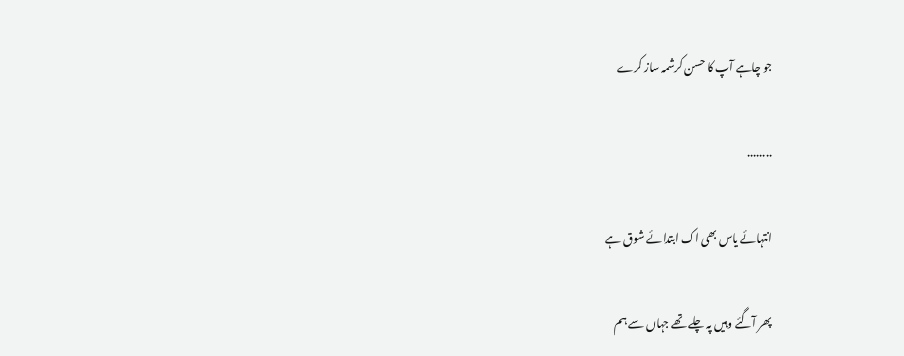جو چاہے آپ کا حسن کرشمہ ساز کرے

........

انتہائے یاس بھی اک ابتدائے شوق ہے

پھر آگئے وہیں پہ چلے تھے جہاں سے ہم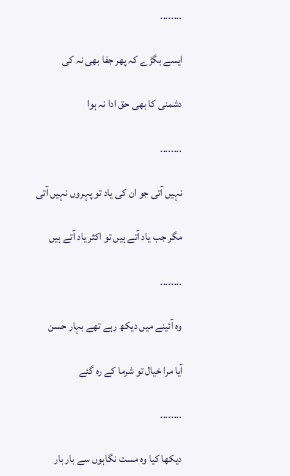........

ایسے بگڑے کہ پھر جفا بھی نہ کی

دشمنی کا بھی حق ادا نہ ہوا

........

نہیں آتی جو ان کی یاد تو پہروں نہیں آتی

مگر جب یاد آتے ہیں تو اکثر یاد آتے ہیں

........

وہ آئینے میں دیکھ رہے تھے بہار حسن

آیا مرا خیال تو شرما کے رہ گئے

........

دیکھا کیا وہ مست نگاہوں سے بار بار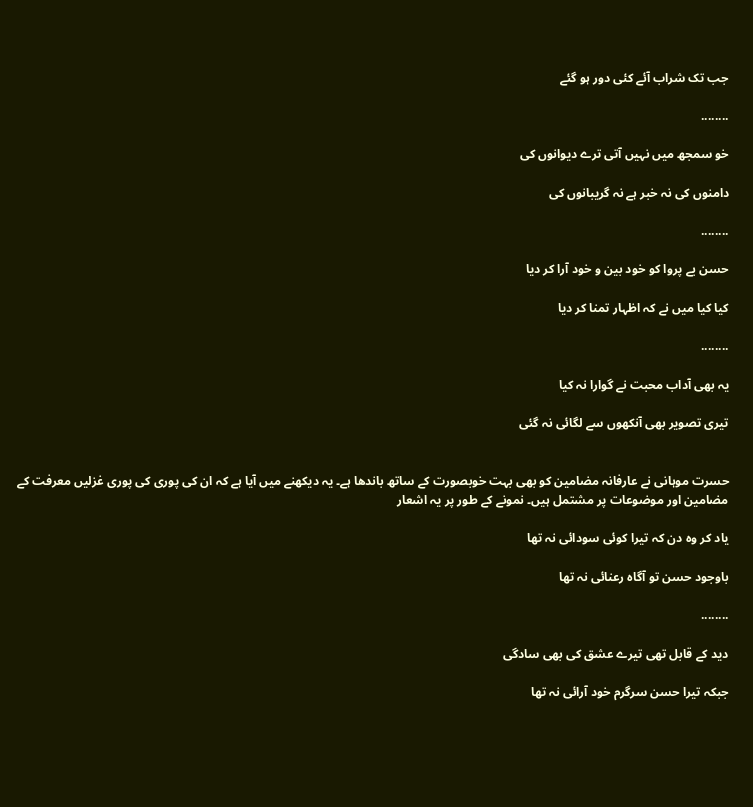جب تک شراب آئے کئی دور ہو گئے

........

خو سمجھ میں نہیں آتی ترے دیوانوں کی

دامنوں کی نہ خبر ہے نہ گریبانوں کی

........

حسن بے پروا کو خود بین و خود آرا کر دیا

کیا کیا میں نے کہ اظہار تمنا کر دیا

........

یہ بھی آداب محبت نے گوارا نہ کیا

تیری تصویر بھی آنکھوں سے لگائی نہ گئی


حسرت موہانی نے عارفانہ مضامین کو بھی بہت خوبصورت کے ساتھ باندھا ہے۔ یہ دیکھنے میں آیا ہے کہ ان کی پوری کی پوری غزلیں معرفت کے مضامین اور موضوعات پر مشتمل ہیں۔ نمونے کے طور پر یہ اشعار

یاد کر وہ دن کہ تیرا کوئی سودائی نہ تھا

باوجود حسن تو آگاہ رعنائی نہ تھا

........

دید کے قابل تھی تیرے عشق کی بھی سادگی

جبکہ تیرا حسن سرگرم خود آرائی نہ تھا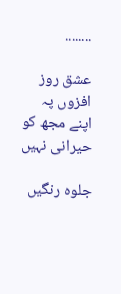........

عشق روز افزوں پہ اپنے مجھ کو حیرانی نہیں

جلوہ رنگیں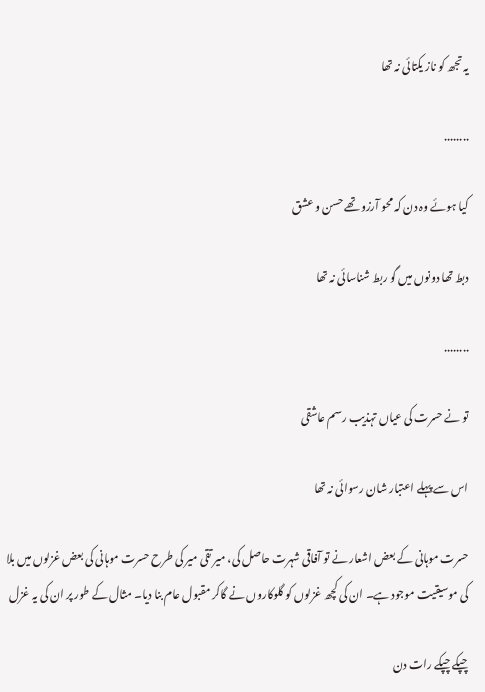یہ تجھ کو ناز یکتائی نہ تھا

........

کیا ہوئے وہ دن کہ محو آرزو تھے حسن و عشق

دبط تھا دونوں میں گو ربط شناسائی نہ تھا

........

تو نے حسرت کی عیاں تہذیب رسم عاشقی

اس سے پہلے اعتبار شان رسوائی نہ تھا

حسرت موہانی کے بعض اشعار نے تو آفاقی شہرت حاصل کی، میر تقی میر کی طرح حسرت موہانی کی بعض غزلوں میں بلا کی موسیقیت موجود ہے۔ ان کی کچھ غزلوں کو گلوکاروں نے گاکر مقبول عام بنا دیا۔ مثال کے طور پر ان کی یہ غزل

چپکے چپکے رات دن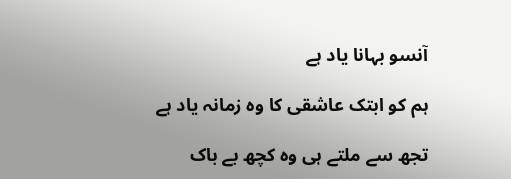آنسو بہانا یاد ہے

ہم کو ابتک عاشقی کا وہ زمانہ یاد ہے

تجھ سے ملتے ہی وہ کچھ بے باک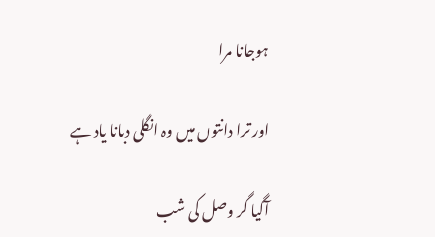ہوجانا مرا

اور ترا دانتوں میں وہ انگلی دبانا یاد ہے

آگیا گر وصل کی شب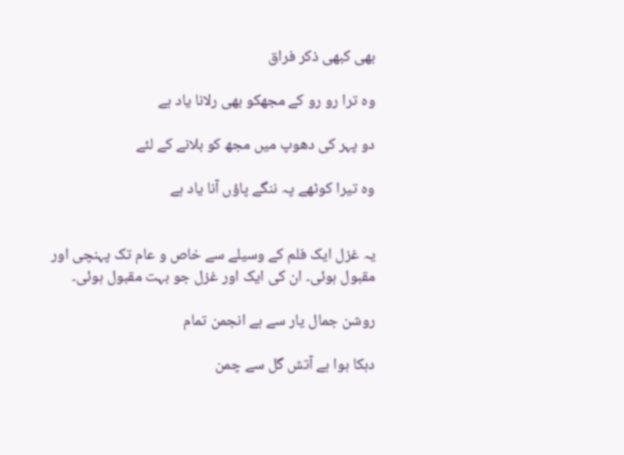بھی کبھی ذکر فراق

وہ ترا رو رو کے مجھکو بھی رلانا یاد ہے

دو پہر کی دھوپ میں مجھ کو بلانے کے لئے

وہ تیرا کوٹھے پہ ننگے پاؤں آنا یاد ہے


یہ غزل ایک فلم کے وسیلے سے خاص و عام تک پہنچی اور مقبول ہوئی۔ ان کی ایک اور غزل جو بہت مقبول ہوئی۔

روشن جمال یار سے ہے انجمن تمام

دہکا ہوا ہے آتش گل سے چمن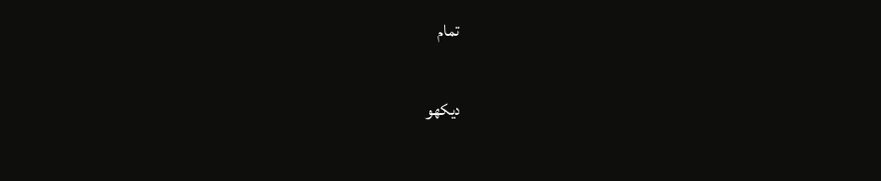تمام

دیکھو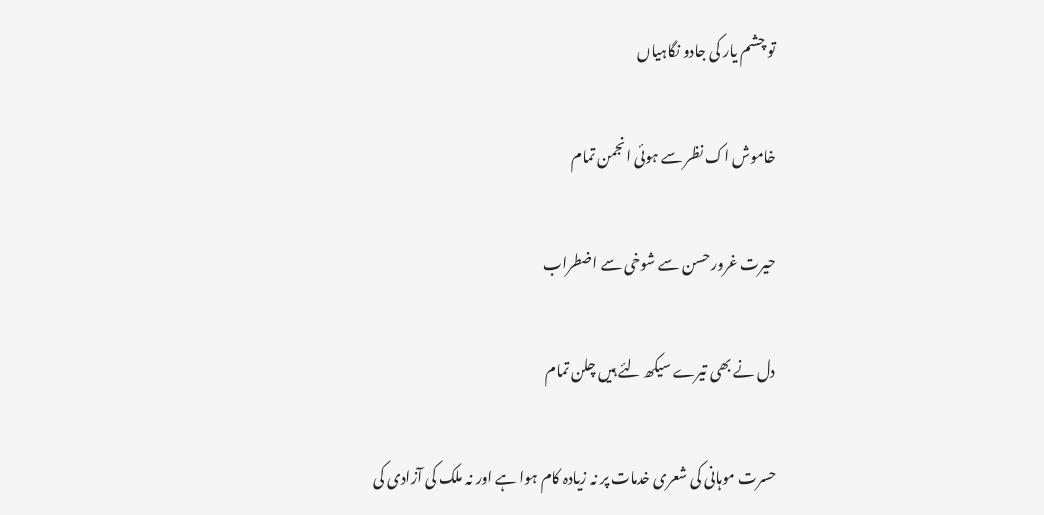تو چشم یار کی جادو نگاہیاں

خاموش اک نظر سے ہوئی انجمن تمام

حیرت غرور حسن سے شوخی سے اضطراب

دل نے بھی تیرے سیکھ لئے ہیں چلن تمام

حسرت موہانی کی شعری خدمات پر نہ زیادہ کام ہوا ہے اور نہ ملک کی آزادی کی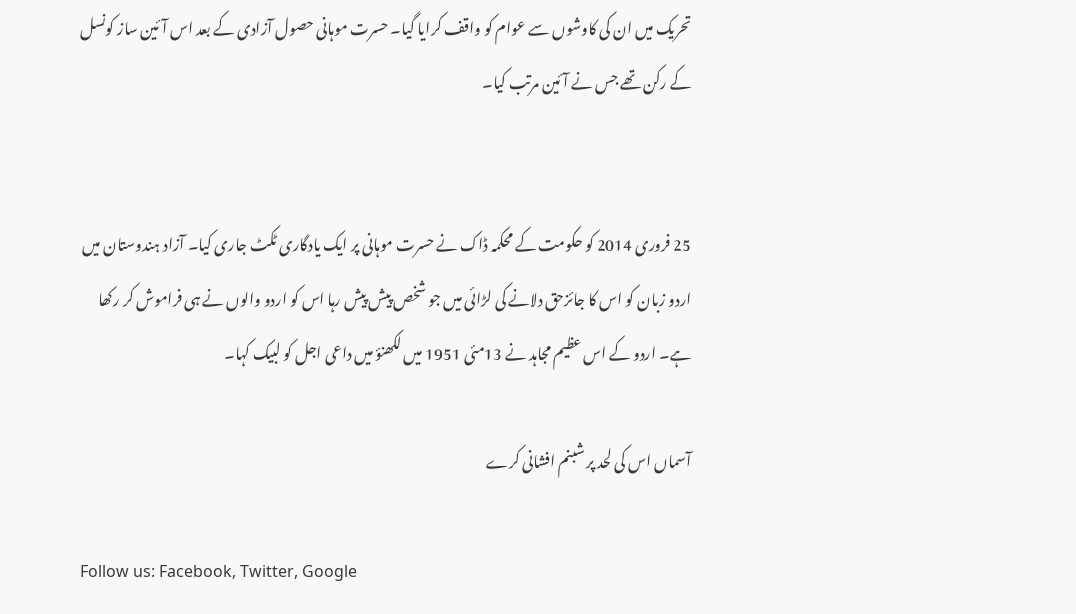تحریک میں ان کی کاوشوں سے عوام کو واقف کرایا گیا۔ حسرت موہانی حصول آزادی کے بعد اس آئین ساز کونسل کے رکن تھے جس نے آئین مرتب کیا۔


25 فروری 2014 کو حکومت کے محکمہ ڈاک نے حسرت موہانی پر ایک یادگاری ٹکٹ جاری کیا۔ آزاد ہندوستان میں اردو زبان کو اس کا جائزحق دلانے کی لڑائی میں جو شخص پیش پیش رہا اس کو اردو والوں نے ہی فراموش کر رکھا ہے۔ اردو کے اس عظیم مجاہد نے 13مئی 1951 میں لکھنؤ میں داعی اجل کو لبیک کہا۔

آسماں اس کی لحد پر شبنم افشانی کرے

Follow us: Facebook, Twitter, Google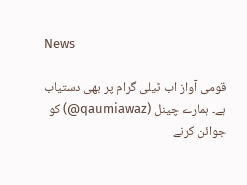News

قومی آواز اب ٹیلی گرام پر بھی دستیاب ہے۔ ہمارے چینل (qaumiawaz@) کو جوائن کرنے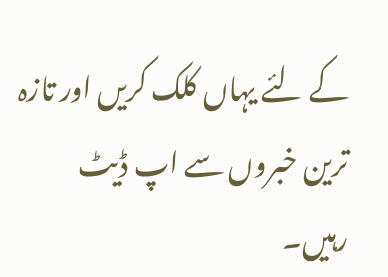کے لئے یہاں کلک کریں اور تازہ ترین خبروں سے اپ ڈیٹ رہیں۔